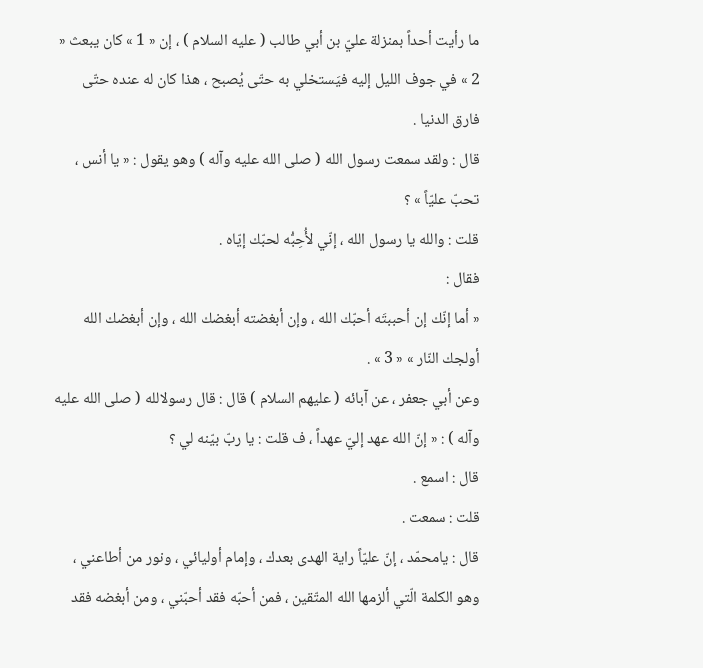ما رأيت أحداً بمنزلة عليّ بن أبي طالب ( عليه السلام ) ، إن « 1 » كان يبعث « 2 » في جوف الليل إليه فيَستخلي به حتّى يُصبح ، هذا كان له عنده حتّى فارق الدنيا .
قال : ولقد سمعت رسول الله ( صلى الله عليه وآله ) وهو يقول : « يا أنس ، تحبّ عليّاً » ؟
قلت : والله يا رسول الله ، إنّي لأُحِبُّه لحبّك إيّاه .
فقال :
« أما إنّك إن أحببتَه أحبّك الله ، وإن أبغضته أبغضك الله ، وإن أبغضك الله أولجك النّار » « 3 » .
وعن أبي جعفر ، عن آبائه ( عليهم السلام ) قال : قال رسولالله ( صلى الله عليه وآله ) : « إنّ الله عهد إليّ عهداً ، ف قلت : يا ربّ بيّنه لي ؟
قال : اسمع .
قلت : سمعت .
قال : يامحمّد ، إنّ عليّاً راية الهدى بعدك ، وإمام أوليائي ، ونور من أطاعني ، وهو الكلمة الّتي ألزمها الله المتّقين ، فمن أحبّه فقد أحبّني ، ومن أبغضه فقد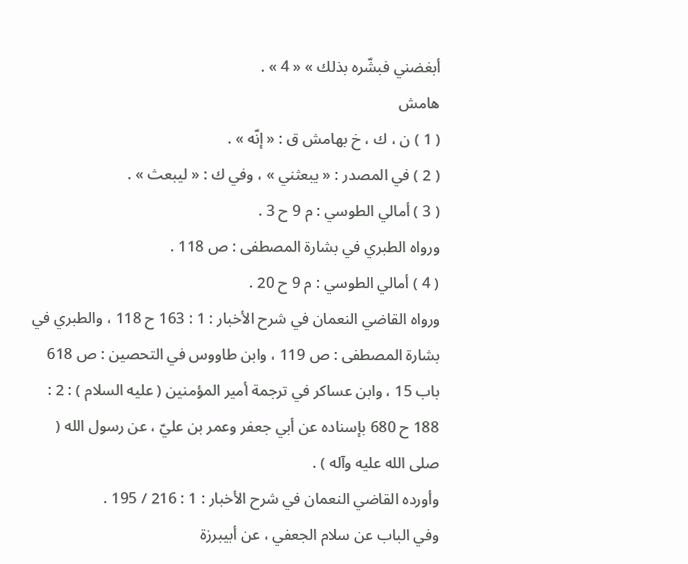أبغضني فبشّره بذلك » « 4 » .
هامش
( 1 ) ن ، ك ، خ بهامش ق : « إنّه » .
( 2 ) في المصدر : « يبعثني » ، وفي ك : « ليبعث » .
( 3 ) أمالي الطوسي : م 9 ح 3 .
ورواه الطبري في بشارة المصطفى : ص 118 .
( 4 ) أمالي الطوسي : م 9 ح 20 .
ورواه القاضي النعمان في شرح الأخبار : 1 : 163 ح 118 ، والطبري في بشارة المصطفى : ص 119 ، وابن طاووس في التحصين : ص 618 باب 15 ، وابن عساكر في ترجمة أمير المؤمنين ( عليه السلام ) : 2 : 188 ح 680 بإسناده عن أبي جعفر وعمر بن عليّ ، عن رسول الله ( صلى الله عليه وآله ) .
وأورده القاضي النعمان في شرح الأخبار : 1 : 216 / 195 .
وفي الباب عن سلام الجعفي ، عن أبيبرزة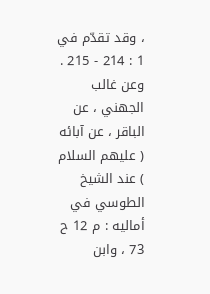، وقد تقدّم في 1 : 214 - 215 .
وعن غالب الجهني ، عن الباقر ، عن آبائه ( عليهم السلام ) عند الشيخ الطوسي في أماليه : م 12 ح 73 ، وابن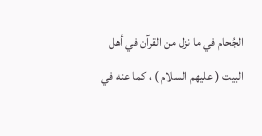الجُحام في ما نزل من القرآن في أهل البيت ( عليهم السلام ) ، كما عنه في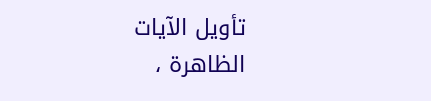تأويل الآيات الظاهرة ،